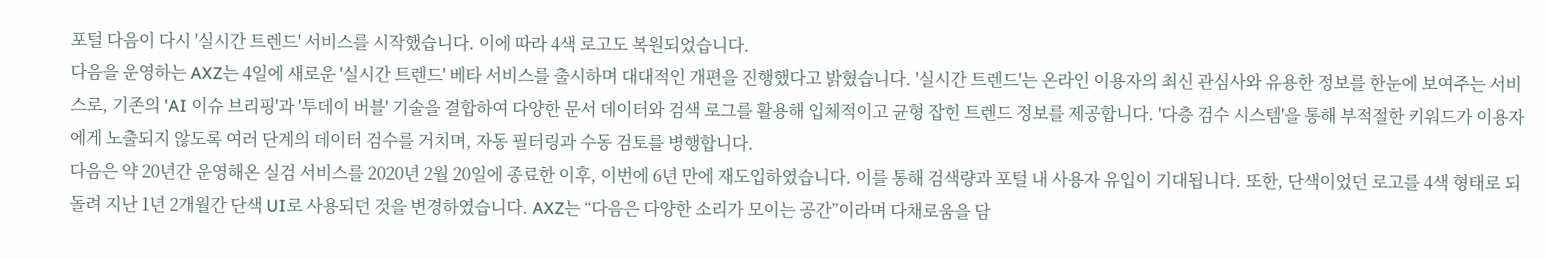포털 다음이 다시 '실시간 트렌드' 서비스를 시작했습니다. 이에 따라 4색 로고도 복원되었습니다.
다음을 운영하는 AXZ는 4일에 새로운 '실시간 트렌드' 베타 서비스를 출시하며 대대적인 개편을 진행했다고 밝혔습니다. '실시간 트렌드'는 온라인 이용자의 최신 관심사와 유용한 정보를 한눈에 보여주는 서비스로, 기존의 'AI 이슈 브리핑'과 '투데이 버블' 기술을 결합하여 다양한 문서 데이터와 검색 로그를 활용해 입체적이고 균형 잡힌 트렌드 정보를 제공합니다. '다층 검수 시스템'을 통해 부적절한 키워드가 이용자에게 노출되지 않도록 여러 단계의 데이터 검수를 거치며, 자동 필터링과 수동 검토를 병행합니다.
다음은 약 20년간 운영해온 실검 서비스를 2020년 2월 20일에 종료한 이후, 이번에 6년 만에 재도입하였습니다. 이를 통해 검색량과 포털 내 사용자 유입이 기대됩니다. 또한, 단색이었던 로고를 4색 형태로 되돌려 지난 1년 2개월간 단색 UI로 사용되던 것을 변경하였습니다. AXZ는 “다음은 다양한 소리가 모이는 공간”이라며 다채로움을 담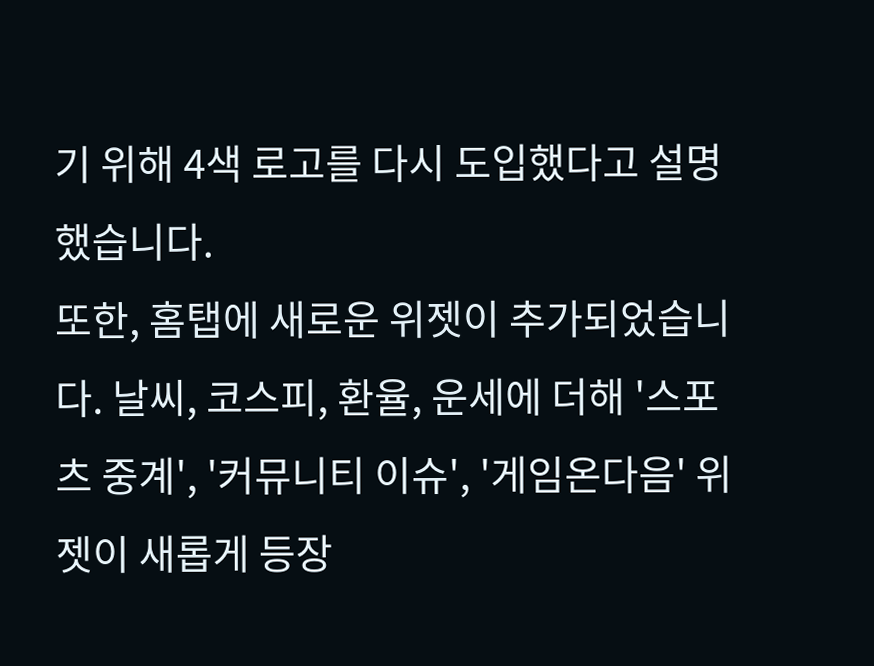기 위해 4색 로고를 다시 도입했다고 설명했습니다.
또한, 홈탭에 새로운 위젯이 추가되었습니다. 날씨, 코스피, 환율, 운세에 더해 '스포츠 중계', '커뮤니티 이슈', '게임온다음' 위젯이 새롭게 등장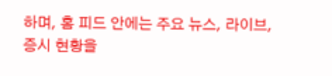하며, 홈 피드 안에는 주요 뉴스, 라이브, 증시 현황을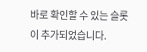바로 확인할 수 있는 슬롯이 추가되었습니다.